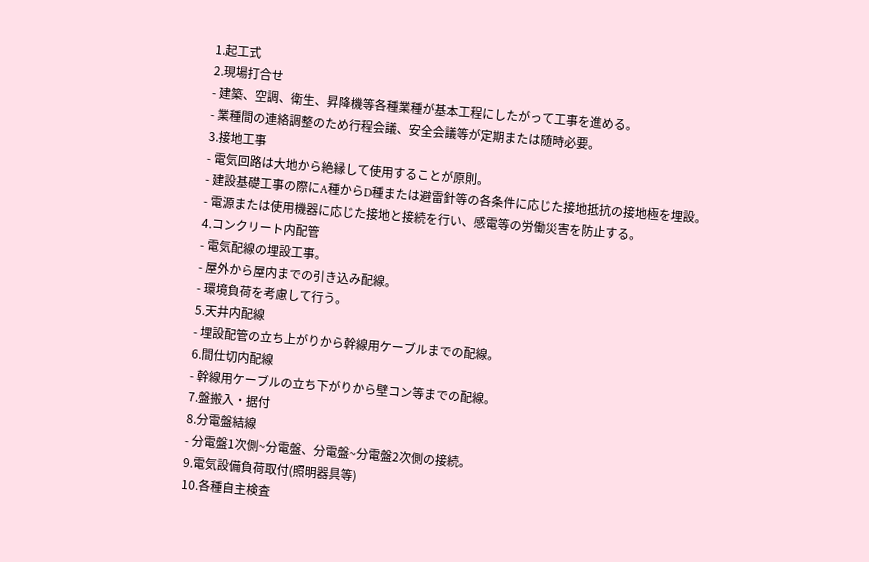1.起工式
2.現場打合せ
- 建築、空調、衛生、昇降機等各種業種が基本工程にしたがって工事を進める。
- 業種間の連絡調整のため行程会議、安全会議等が定期または随時必要。
3.接地工事
- 電気回路は大地から絶縁して使用することが原則。
- 建設基礎工事の際にA種からD種または避雷針等の各条件に応じた接地抵抗の接地極を埋設。
- 電源または使用機器に応じた接地と接続を行い、感電等の労働災害を防止する。
4.コンクリート内配管
- 電気配線の埋設工事。
- 屋外から屋内までの引き込み配線。
- 環境負荷を考慮して行う。
5.天井内配線
- 埋設配管の立ち上がりから幹線用ケーブルまでの配線。
6.間仕切内配線
- 幹線用ケーブルの立ち下がりから壁コン等までの配線。
7.盤搬入・据付
8.分電盤結線
- 分電盤1次側~分電盤、分電盤~分電盤2次側の接続。
9.電気設備負荷取付(照明器具等)
10.各種自主検査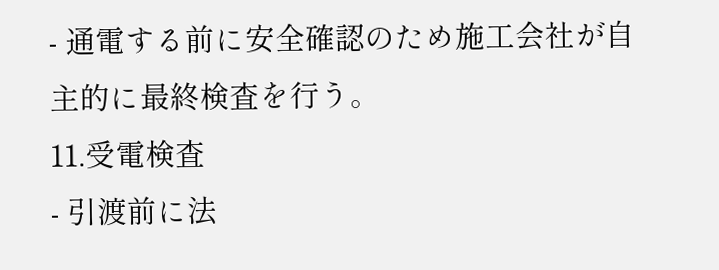- 通電する前に安全確認のため施工会社が自主的に最終検査を行う。
11.受電検査
- 引渡前に法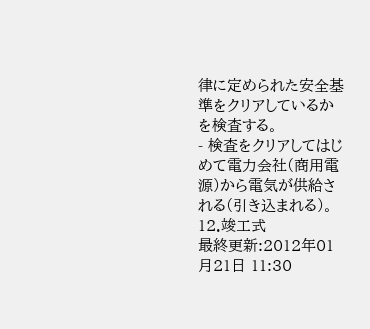律に定められた安全基準をクリアしているかを検査する。
- 検査をクリアしてはじめて電力会社(商用電源)から電気が供給される(引き込まれる)。
12.竣工式
最終更新:2012年01月21日 11:30